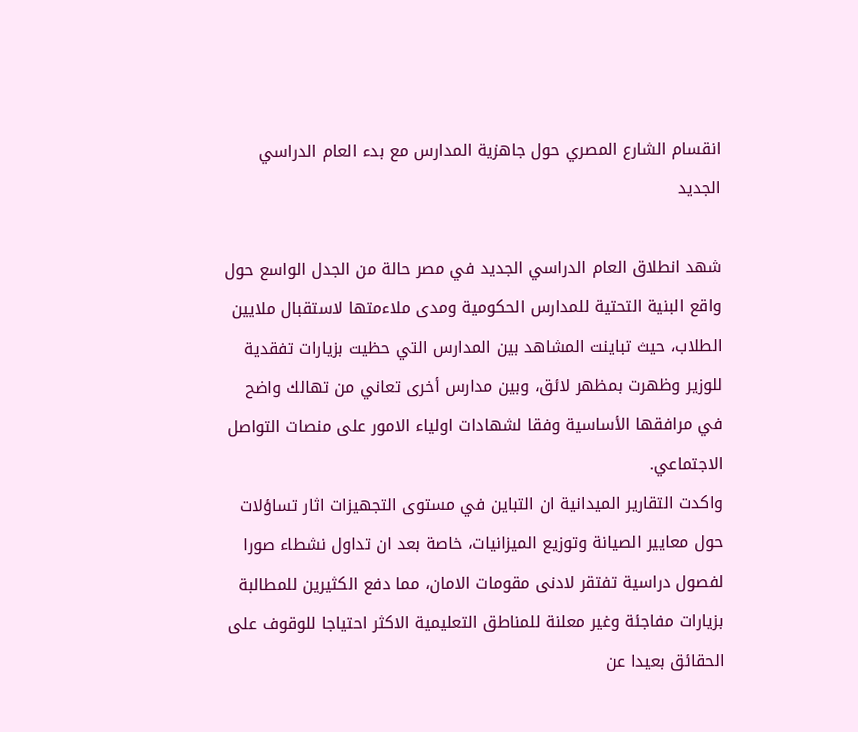انقسام الشارع المصري حول جاهزية المدارس مع بدء العام الدراسي الجديد

شهد انطلاق العام الدراسي الجديد في مصر حالة من الجدل الواسع حول واقع البنية التحتية للمدارس الحكومية ومدى ملاءمتها لاستقبال ملايين الطلاب، حيث تباينت المشاهد بين المدارس التي حظيت بزيارات تفقدية للوزير وظهرت بمظهر لائق، وبين مدارس أخرى تعاني من تهالك واضح في مرافقها الأساسية وفقا لشهادات اولياء الامور على منصات التواصل الاجتماعي.
واكدت التقارير الميدانية ان التباين في مستوى التجهيزات اثار تساؤلات حول معايير الصيانة وتوزيع الميزانيات، خاصة بعد ان تداول نشطاء صورا لفصول دراسية تفتقر لادنى مقومات الامان، مما دفع الكثيرين للمطالبة بزيارات مفاجئة وغير معلنة للمناطق التعليمية الاكثر احتياجا للوقوف على الحقائق بعيدا عن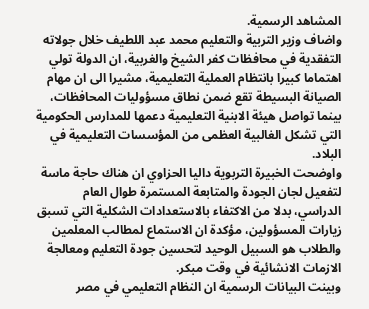المشاهد الرسمية.
واضاف وزير التربية والتعليم محمد عبد اللطيف خلال جولاته التفقدية في محافظات كفر الشيخ والغربية، ان الدولة تولي اهتماما كبيرا بانتظام العملية التعليمية، مشيرا الى ان مهام الصيانة البسيطة تقع ضمن نطاق مسؤوليات المحافظات، بينما تواصل هيئة الابنية التعليمية دعمها للمدارس الحكومية التي تشكل الغالبية العظمى من المؤسسات التعليمية في البلاد.
واوضحت الخبيرة التربوية داليا الحزاوي ان هناك حاجة ماسة لتفعيل لجان الجودة والمتابعة المستمرة طوال العام الدراسي، بدلا من الاكتفاء بالاستعدادات الشكلية التي تسبق زيارات المسؤولين، مؤكدة ان الاستماع لمطالب المعلمين والطلاب هو السبيل الوحيد لتحسين جودة التعليم ومعالجة الازمات الانشائية في وقت مبكر.
وبينت البيانات الرسمية ان النظام التعليمي في مصر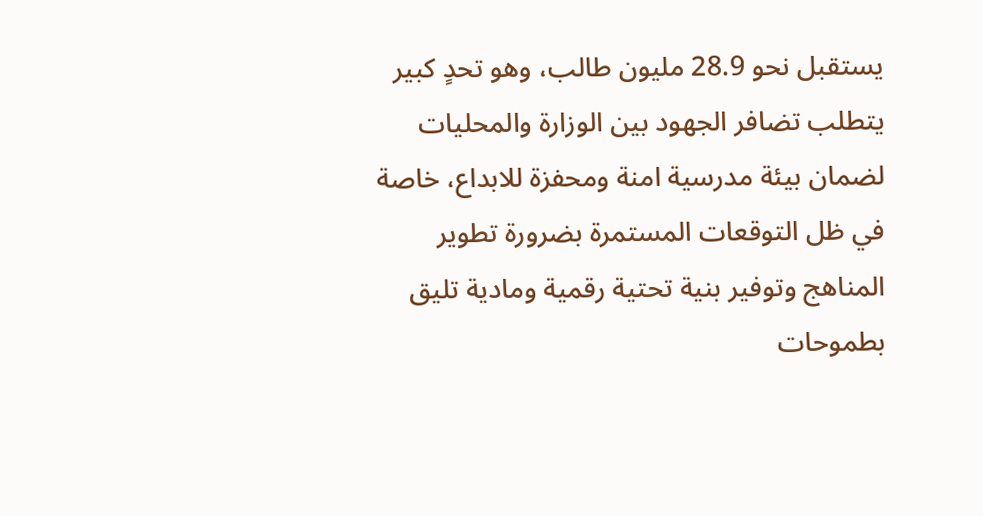يستقبل نحو 28.9 مليون طالب، وهو تحدٍ كبير يتطلب تضافر الجهود بين الوزارة والمحليات لضمان بيئة مدرسية امنة ومحفزة للابداع، خاصة في ظل التوقعات المستمرة بضرورة تطوير المناهج وتوفير بنية تحتية رقمية ومادية تليق بطموحات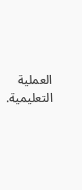العملية التعليمية.